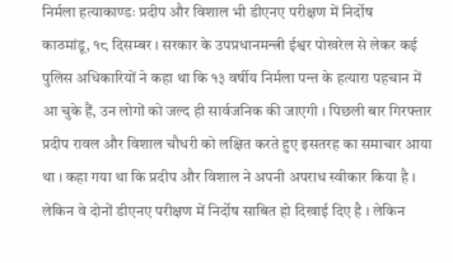निर्मला हत्याकाण्डः प्रदीप और विशाल भी डीएनए परीक्षण में निर्दोष
काठमांडू, १८ दिसम्बर । सरकार के उपप्रधानमन्त्री ईश्वर पोखरेल से लेकर कई पुलिस अधिकारियों ने कहा था कि १३ वर्षीय निर्मला पन्त के हत्यारा पहचान में आ चुके हैं, उन लोगों को जल्द ही सार्वजनिक की जाएगी । पिछली बार गिरफ्तार प्रदीप रावल और विशाल चौधरी को लक्षित करते हुए इसतरह का समाचार आया था । कहा गया था कि प्रदीप और विशाल ने अपनी अपराध स्वीकार किया है । लेकिन वे दोनों डीएनए परीक्षण में निर्दोष साबित हो दिखाई दिए है । लेकिन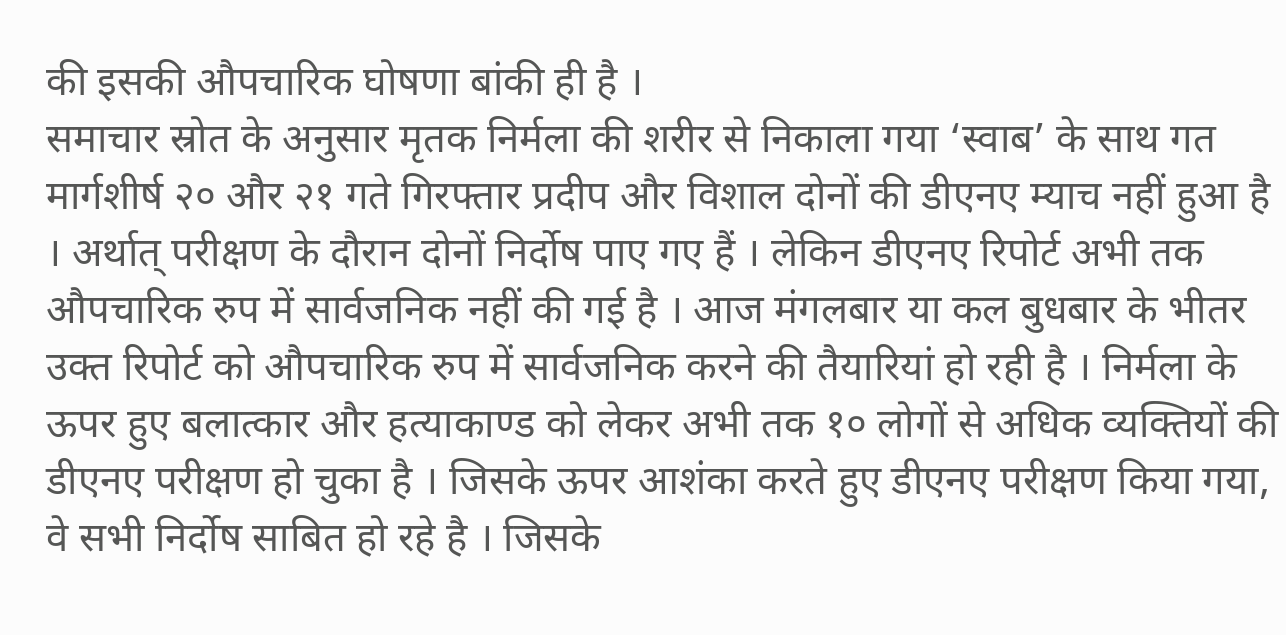की इसकी औपचारिक घोषणा बांकी ही है ।
समाचार स्रोत के अनुसार मृतक निर्मला की शरीर से निकाला गया ‘स्वाब’ के साथ गत मार्गशीर्ष २० और २१ गते गिरफ्तार प्रदीप और विशाल दोनों की डीएनए म्याच नहीं हुआ है । अर्थात् परीक्षण के दौरान दोनों निर्दोष पाए गए हैं । लेकिन डीएनए रिपोर्ट अभी तक औपचारिक रुप में सार्वजनिक नहीं की गई है । आज मंगलबार या कल बुधबार के भीतर उक्त रिपोर्ट को औपचारिक रुप में सार्वजनिक करने की तैयारियां हो रही है । निर्मला के ऊपर हुए बलात्कार और हत्याकाण्ड को लेकर अभी तक १० लोगों से अधिक व्यक्तियों की डीएनए परीक्षण हो चुका है । जिसके ऊपर आशंका करते हुए डीएनए परीक्षण किया गया, वे सभी निर्दोष साबित हो रहे है । जिसके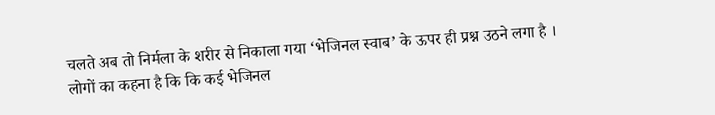चलते अब तो निर्मला के शरीर से निकाला गया ‘भेजिनल स्वाब’ के ऊपर ही प्रश्न उठने लगा है ।
लोगों का कहना है कि कि कई भेजिनल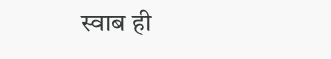स्वाब ही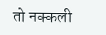तो नक्कली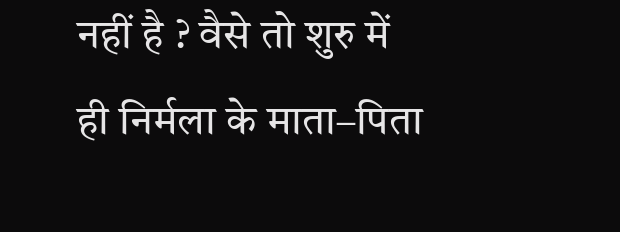नहीं है ? वैसे तो शुरु में ही निर्मला के माता–पिता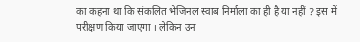का कहना था कि संकलित भेजिनल स्वाब निर्माला का ही है या नहीं ? इस में परीक्षण किया जाएगा । लेकिन उन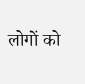लोगों को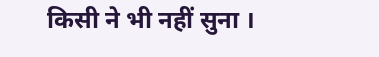किसी ने भी नहीं सुना ।